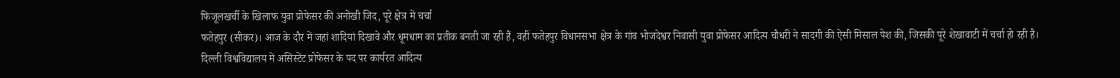फिजूलखर्ची के खिलाफ युवा प्रोफेसर की अनोखी जिद, पूरे क्षेत्र में चर्चा
फतेहपुर (सीकर)। आज के दौर में जहां शादियां दिखावे और धूमधाम का प्रतीक बनती जा रही हैं, वहीं फतेहपुर विधानसभा क्षेत्र के गांव भोजदेश्वर निवासी युवा प्रोफेसर आदित्य चौधरी ने सादगी की ऐसी मिसाल पेश की, जिसकी पूरे शेखावाटी में चर्चा हो रही है।
दिल्ली विश्वविद्यालय में असिस्टेंट प्रोफेसर के पद पर कार्यरत आदित्य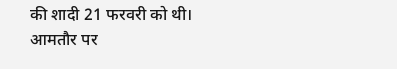की शादी 21 फरवरी को थी। आमतौर पर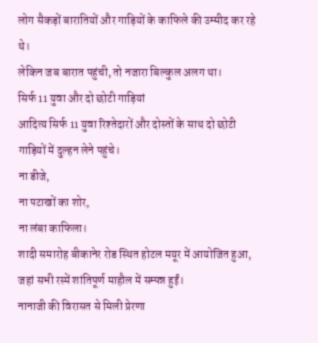लोग सैकड़ों बारातियों और गाड़ियों के काफिले की उम्मीद कर रहे थे।
लेकिन जब बारात पहुंची, तो नजारा बिल्कुल अलग था।
सिर्फ 11 युवा और दो छोटी गाड़ियां
आदित्य सिर्फ 11 युवा रिश्तेदारों और दोस्तों के साथ दो छोटी गाड़ियों में दुल्हन लेने पहुंचे।
ना डीजे,
ना पटाखों का शोर,
ना लंबा काफिला।
शादी समारोह बीकानेर रोड स्थित होटल मयूर में आयोजित हुआ, जहां सभी रस्में शांतिपूर्ण माहौल में सम्पन्न हुईं।
नानाजी की विरासत से मिली प्रेरणा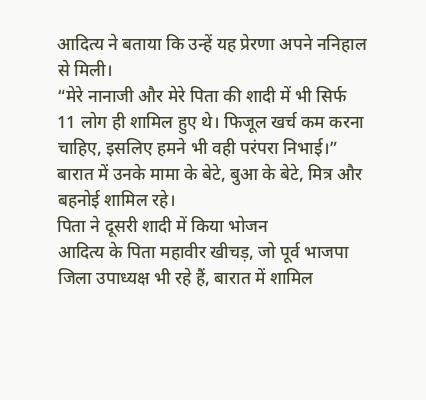आदित्य ने बताया कि उन्हें यह प्रेरणा अपने ननिहाल से मिली।
“मेरे नानाजी और मेरे पिता की शादी में भी सिर्फ 11 लोग ही शामिल हुए थे। फिजूल खर्च कम करना चाहिए, इसलिए हमने भी वही परंपरा निभाई।”
बारात में उनके मामा के बेटे, बुआ के बेटे, मित्र और बहनोई शामिल रहे।
पिता ने दूसरी शादी में किया भोजन
आदित्य के पिता महावीर खीचड़, जो पूर्व भाजपा जिला उपाध्यक्ष भी रहे हैं, बारात में शामिल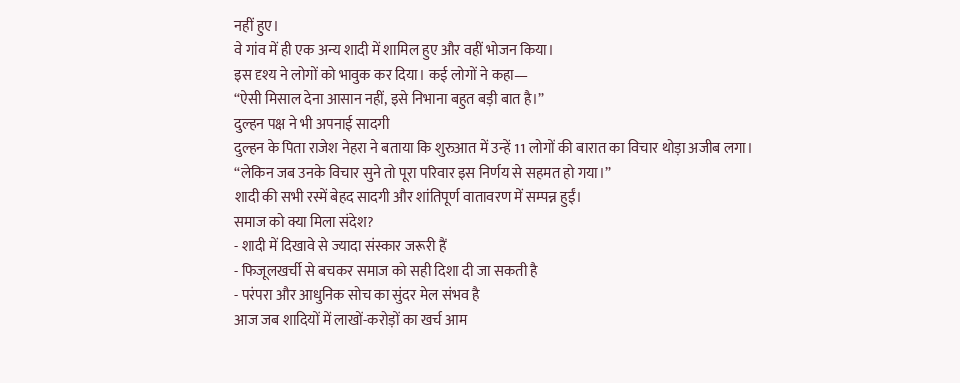नहीं हुए।
वे गांव में ही एक अन्य शादी में शामिल हुए और वहीं भोजन किया।
इस दृश्य ने लोगों को भावुक कर दिया। कई लोगों ने कहा—
“ऐसी मिसाल देना आसान नहीं, इसे निभाना बहुत बड़ी बात है।”
दुल्हन पक्ष ने भी अपनाई सादगी
दुल्हन के पिता राजेश नेहरा ने बताया कि शुरुआत में उन्हें 11 लोगों की बारात का विचार थोड़ा अजीब लगा।
“लेकिन जब उनके विचार सुने तो पूरा परिवार इस निर्णय से सहमत हो गया।”
शादी की सभी रस्में बेहद सादगी और शांतिपूर्ण वातावरण में सम्पन्न हुईं।
समाज को क्या मिला संदेश?
- शादी में दिखावे से ज्यादा संस्कार जरूरी हैं
- फिजूलखर्ची से बचकर समाज को सही दिशा दी जा सकती है
- परंपरा और आधुनिक सोच का सुंदर मेल संभव है
आज जब शादियों में लाखों-करोड़ों का खर्च आम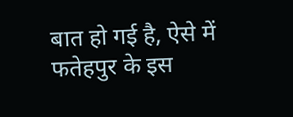बात हो गई है, ऐसे में फतेहपुर के इस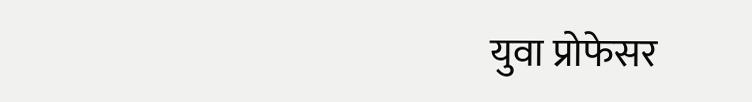युवा प्रोफेसर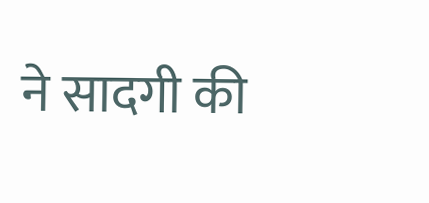ने सादगी की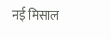नई मिसाल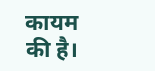कायम की है।